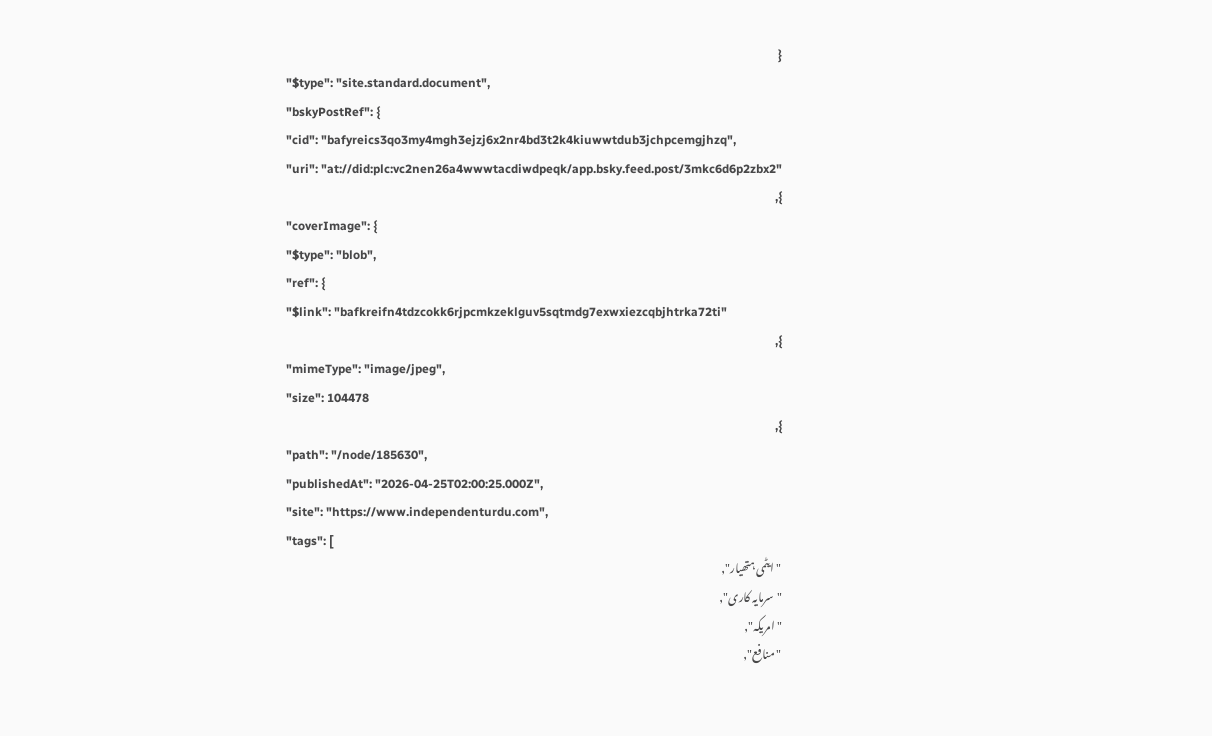{
"$type": "site.standard.document",
"bskyPostRef": {
"cid": "bafyreics3qo3my4mgh3ejzj6x2nr4bd3t2k4kiuwwtdub3jchpcemgjhzq",
"uri": "at://did:plc:vc2nen26a4wwwtacdiwdpeqk/app.bsky.feed.post/3mkc6d6p2zbx2"
},
"coverImage": {
"$type": "blob",
"ref": {
"$link": "bafkreifn4tdzcokk6rjpcmkzeklguv5sqtmdg7exwxiezcqbjhtrka72ti"
},
"mimeType": "image/jpeg",
"size": 104478
},
"path": "/node/185630",
"publishedAt": "2026-04-25T02:00:25.000Z",
"site": "https://www.independenturdu.com",
"tags": [
"ایٹمی ہتھیار",
"سرمایہ کاری",
"امریکہ",
"منافع",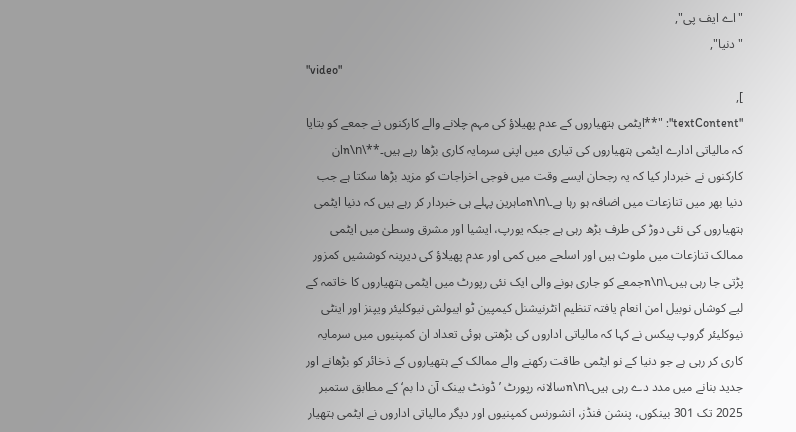"اے ایف پی",
"دنیا",
"video"
],
"textContent": "**ایٹمی ہتھیاروں کے عدم پھیلاؤ کی مہم چلانے والے کارکنوں نے جمعے کو بتایا کہ مالیاتی ادارے ایٹمی ہتھیاروں کی تیاری میں اپنی سرمایہ کاری بڑھا رہے ہیں۔**\n\nان کارکنوں نے خبردار کیا کہ یہ رجحان ایسے وقت میں فوجی اخراجات کو مزید بڑھا سکتا ہے جب دنیا بھر میں تنازعات میں اضافہ ہو رہا ہے۔\n\nماہرین پہلے ہی خبردار کر رہے ہیں کہ دنیا ایٹمی ہتھیاروں کی نئی دوڑ کی طرف بڑھ رہی ہے جبکہ یورپ، ایشیا اور مشرق وسطیٰ میں ایٹمی ممالک تنازعات میں ملوث ہیں اور اسلحے میں کمی اور عدم پھیلاؤ کی دیرینہ کوششیں کمزور پڑتی جا رہی ہیں۔\n\nجمعے کو جاری ہونے والی ایک نئی رپورٹ میں ایٹمی ہتھیاروں کا خاتمہ کے لیے کوشاں نوبیل امن انعام یافتہ تنظیم انٹرنیشنل کیمپین ٹو ایبولش نیوکلیئر ویپنز اور اینٹی نیوکلیئر گروپ پیکس نے کہا کہ مالیاتی اداروں کی بڑھتی ہوئی تعداد ان کمپنیوں میں سرمایہ کاری کر رہی ہے جو دنیا کے نو ایٹمی طاقت رکھنے والے ممالک کے ہتھیاروں کے ذخائر کو بڑھانے اور جدید بنانے میں مدد دے رہی ہیں۔\n\nسالانہ رپورٹ ’ڈونٹ بینک آن دا بم‘ کے مطابق ستمبر 2025 تک 301 بینکوں، پنشن فنڈز، انشورنس کمپنیوں اور دیگر مالیاتی اداروں نے ایٹمی ہتھیار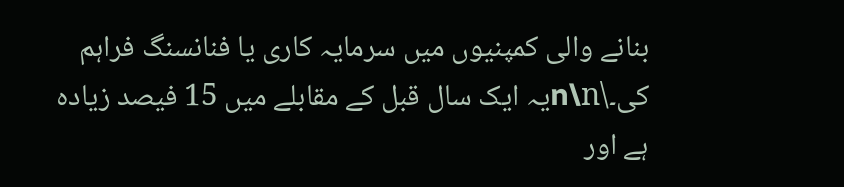بنانے والی کمپنیوں میں سرمایہ کاری یا فنانسنگ فراہم کی۔\n\nیہ ایک سال قبل کے مقابلے میں 15 فیصد زیادہ ہے اور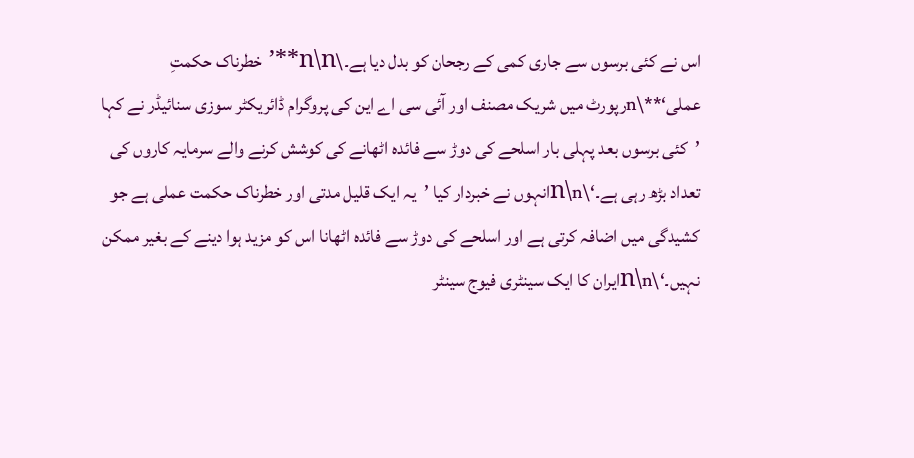اس نے کئی برسوں سے جاری کمی کے رجحان کو بدل دیا ہے۔\n\n**’خطرناک حکمتِ عملی‘**\nرپورٹ میں شریک مصنف اور آئی سی اے این کی پروگرام ڈائریکٹر سوزی سنائیڈر نے کہا ’کئی برسوں بعد پہلی بار اسلحے کی دوڑ سے فائدہ اٹھانے کی کوشش کرنے والے سرمایہ کاروں کی تعداد بڑھ رہی ہے۔‘\n\nانہوں نے خبردار کیا ’یہ ایک قلیل مدتی اور خطرناک حکمت عملی ہے جو کشیدگی میں اضافہ کرتی ہے اور اسلحے کی دوڑ سے فائدہ اٹھانا اس کو مزید ہوا دینے کے بغیر ممکن نہیں۔‘\n\nایران کا ایک سینٹری فیوج سینٹر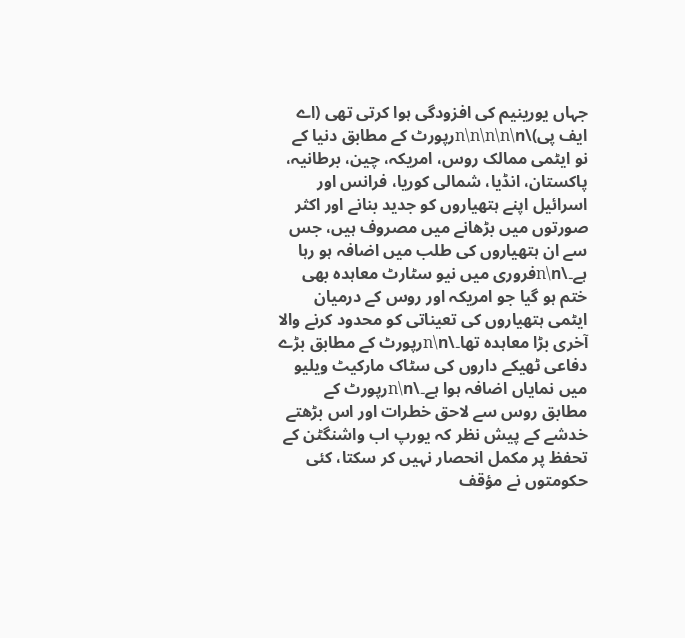جہاں یورینیم کی افزودگی ہوا کرتی تھی (اے ایف پی)\n\n\n\n\nرپورٹ کے مطابق دنیا کے نو ایٹمی ممالک روس، امریکہ، چین، برطانیہ، پاکستان، انڈیا، شمالی کوریا، فرانس اور اسرائیل اپنے ہتھیاروں کو جدید بنانے اور اکثر صورتوں میں بڑھانے میں مصروف ہیں، جس سے ان ہتھیاروں کی طلب میں اضافہ ہو رہا ہے۔\n\nفروری میں نیو سٹارٹ معاہدہ بھی ختم ہو گیا جو امریکہ اور روس کے درمیان ایٹمی ہتھیاروں کی تعیناتی کو محدود کرنے والا آخری بڑا معاہدہ تھا۔\n\nرپورٹ کے مطابق بڑے دفاعی ٹھیکے داروں کی سٹاک مارکیٹ ویلیو میں نمایاں اضافہ ہوا ہے۔\n\nرپورٹ کے مطابق روس سے لاحق خطرات اور اس بڑھتے خدشے کے پیش نظر کہ یورپ اب واشنگٹن کے تحفظ پر مکمل انحصار نہیں کر سکتا، کئی حکومتوں نے مؤقف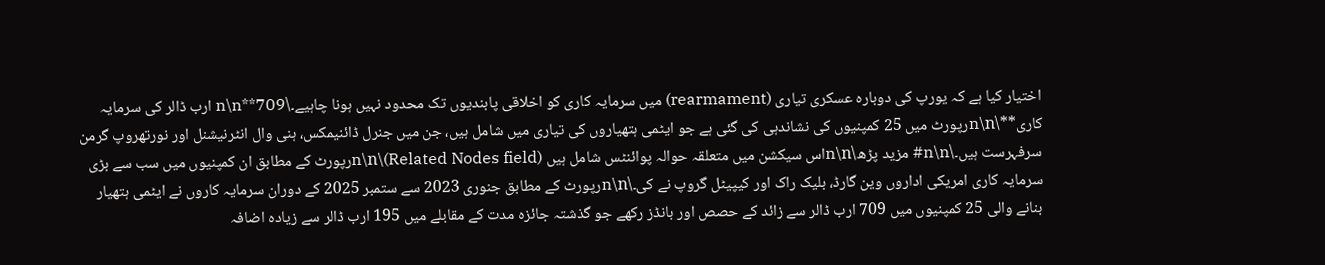اختیار کیا ہے کہ یورپ کی دوبارہ عسکری تیاری (rearmament) میں سرمایہ کاری کو اخلاقی پابندیوں تک محدود نہیں ہونا چاہیے۔\n\n**709 ارب ڈالر کی سرمایہ کاری**\n\nرپورٹ میں 25 کمپنیوں کی نشاندہی کی گئی ہے جو ایٹمی ہتھیاروں کی تیاری میں شامل ہیں، جن میں جنرل ڈائنیمکس، ہنی وال انٹرنیشنل اور نورتھروپ گرمن سرفہرست ہیں۔\n\n# مزید پڑھ\n\nاس سیکشن میں متعلقہ حوالہ پوائنٹس شامل ہیں (Related Nodes field)\n\nرپورٹ کے مطابق ان کمپنیوں میں سب سے بڑی سرمایہ کاری امریکی اداروں وین گارڈ، بلیک راک اور کیپیٹل گروپ نے کی۔\n\nرپورٹ کے مطابق جنوری 2023 سے ستمبر 2025 کے دوران سرمایہ کاروں نے ایٹمی ہتھیار بنانے والی 25 کمپنیوں میں 709 ارب ڈالر سے زائد کے حصص اور بانڈز رکھے جو گذشتہ جائزہ مدت کے مقابلے میں 195 ارب ڈالر سے زیادہ اضافہ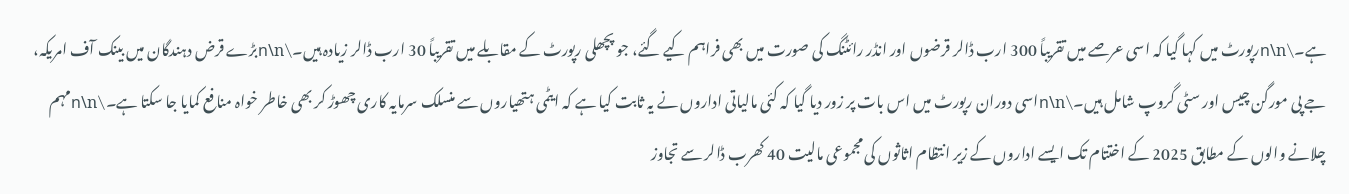ہے۔\n\nرپورٹ میں کہا گیا کہ اسی عرصے میں تقریباً 300 ارب ڈالر قرضوں اور انڈر رائٹنگ کی صورت میں بھی فراہم کیے گئے، جو پچھلی رپورٹ کے مقابلے میں تقریباً 30 ارب ڈالر زیادہ ہیں۔\n\nبڑے قرض دہندگان میں بینک آف امریکہ، جے پی مورگن چیس اور سٹی گروپ شامل ہیں۔\n\nاسی دوران رپورٹ میں اس بات پر زور دیا گیا کہ کئی مالیاتی اداروں نے یہ ثابت کیا ہے کہ ایٹمی ہتھیاروں سے منسلک سرمایہ کاری چھوڑ کر بھی خاطر خواہ منافع کمایا جا سکتا ہے۔\n\nمہم چلانے والوں کے مطابق 2025 کے اختتام تک ایسے اداروں کے زیر انتظام اثاثوں کی مجموعی مالیت 40 کھرب ڈالر سے تجاوز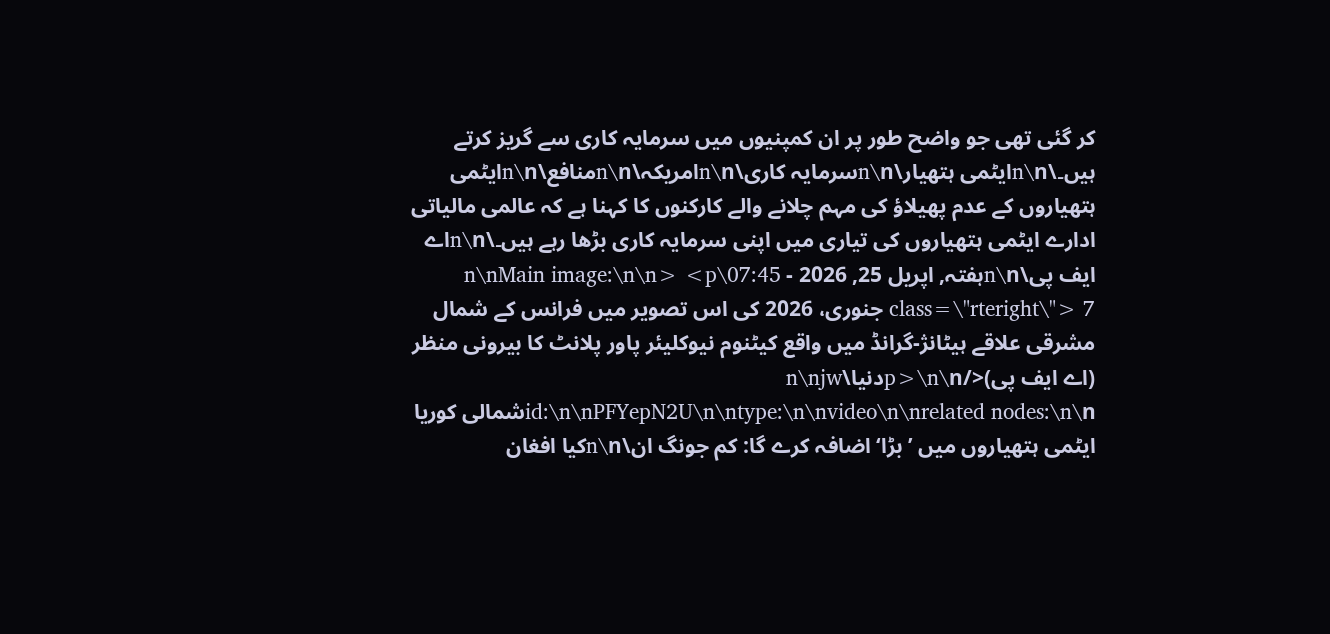کر گئی تھی جو واضح طور پر ان کمپنیوں میں سرمایہ کاری سے گریز کرتے ہیں۔\n\nایٹمی ہتھیار\n\nسرمایہ کاری\n\nامریکہ\n\nمنافع\n\nایٹمی ہتھیاروں کے عدم پھیلاؤ کی مہم چلانے والے کارکنوں کا کہنا ہے کہ عالمی مالیاتی ادارے ایٹمی ہتھیاروں کی تیاری میں اپنی سرمایہ کاری بڑھا رہے ہیں۔\n\nاے ایف پی\n\nہفتہ, اپریل 25, 2026 - 07:45\n\nMain image:\n\n> <p class=\"rteright\"> 7 جنوری، 2026 کی اس تصویر میں فرانس کے شمال مشرقی علاقے ہیٹانژ-گرانڈ میں واقع کیٹنوم نیوکلیئر پاور پلانٹ کا بیرونی منظر (اے ایف پی)</p>\n\nدنیا\n\njw id:\n\nPFYepN2U\n\ntype:\n\nvideo\n\nrelated nodes:\n\nشمالی کوریا ایٹمی ہتھیاروں میں ’بڑا‘ اضافہ کرے گا: کم جونگ ان\n\nکیا افغان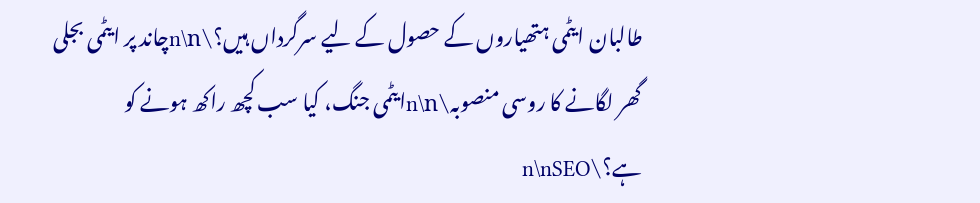طالبان ایٹمی ہتھیاروں کے حصول کے لیے سرگرداں ہیں؟\n\nچاند پر ایٹمی بجلی گھر لگانے کا روسی منصوبہ\n\nایٹمی جنگ، کیا سب کچھ راکھ ہونے کو ہے؟\n\nSEO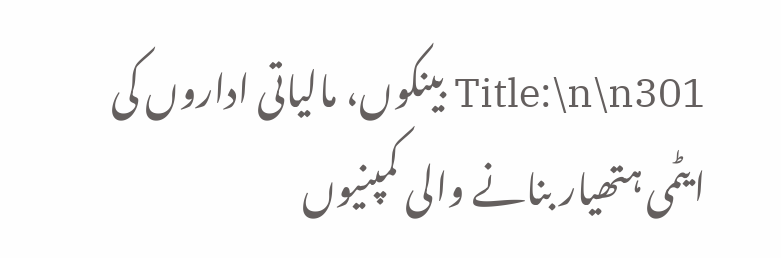Title:\n\n301 بینکوں، مالیاتی اداروں کی ایٹمی ہتھیار بنانے والی کمپنیوں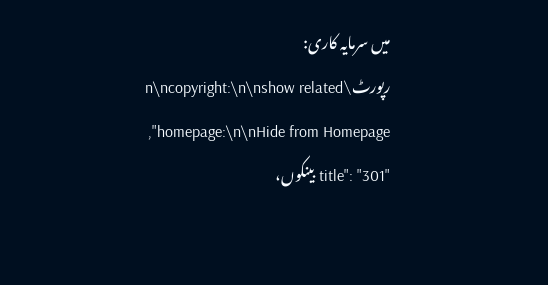میں سرمایہ کاری: رپورٹ\n\ncopyright:\n\nshow related homepage:\n\nHide from Homepage",
"title": "301 بینکوں،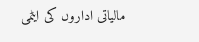مالیاتی اداروں کی ایٹمی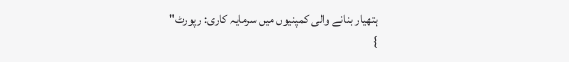ہتھیار بنانے والی کمپنیوں میں سرمایہ کاری: رپورٹ"
}